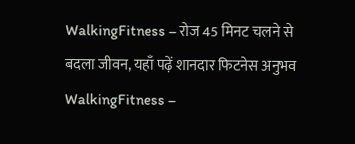WalkingFitness – रोज 45 मिनट चलने से बदला जीवन, यहाँ पढ़ें शानदार फिटनेस अनुभव
WalkingFitness –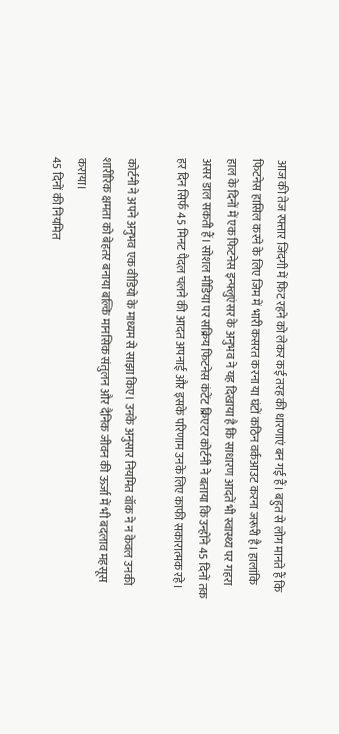आज की तेज रफ्तार जिंदगी में फिट रहने को लेकर कई तरह की धारणाएं बन गई हैं। बहुत से लोग मानते हैं कि फिटनेस हासिल करने के लिए जिम में भारी कसरत करना या घंटों कठिन वर्कआउट करना जरूरी है। हालांकि हाल के दिनों में एक फिटनेस इन्फ्लुएंसर के अनुभव ने यह दिखाया है कि साधारण आदतें भी स्वास्थ्य पर गहरा असर डाल सकती हैं। सोशल मीडिया पर सक्रिय फिटनेस कंटेंट क्रिएटर कोर्टनी ने बताया कि उन्होंने 45 दिनों तक हर दिन सिर्फ 45 मिनट पैदल चलने की आदत अपनाई और इसके परिणाम उनके लिए काफी सकारात्मक रहे।

कोर्टनी ने अपने अनुभव एक वीडियो के माध्यम से साझा किए। उनके अनुसार नियमित वॉक ने न केवल उनकी शारीरिक क्षमता को बेहतर बनाया बल्कि मानसिक संतुलन और दैनिक जीवन की ऊर्जा में भी बदलाव महसूस कराया।
45 दिनों की नियमित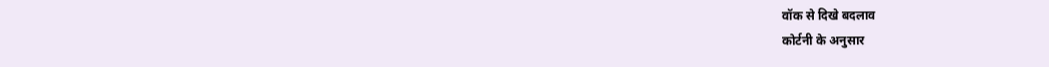वॉक से दिखे बदलाव
कोर्टनी के अनुसार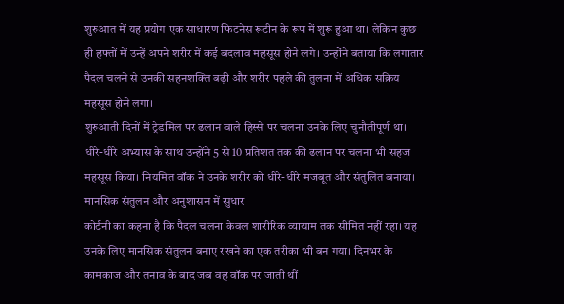शुरुआत में यह प्रयोग एक साधारण फिटनेस रूटीन के रूप में शुरू हुआ था। लेकिन कुछ ही हफ्तों में उन्हें अपने शरीर में कई बदलाव महसूस होने लगे। उन्होंने बताया कि लगातार पैदल चलने से उनकी सहनशक्ति बढ़ी और शरीर पहले की तुलना में अधिक सक्रिय महसूस होने लगा।
शुरुआती दिनों में ट्रेडमिल पर ढलान वाले हिस्से पर चलना उनके लिए चुनौतीपूर्ण था। धीरे-धीरे अभ्यास के साथ उन्होंने 5 से 10 प्रतिशत तक की ढलान पर चलना भी सहज महसूस किया। नियमित वॉक ने उनके शरीर को धीरे-धीरे मजबूत और संतुलित बनाया।
मानसिक संतुलन और अनुशासन में सुधार
कोर्टनी का कहना है कि पैदल चलना केवल शारीरिक व्यायाम तक सीमित नहीं रहा। यह उनके लिए मानसिक संतुलन बनाए रखने का एक तरीका भी बन गया। दिनभर के कामकाज और तनाव के बाद जब वह वॉक पर जाती थीं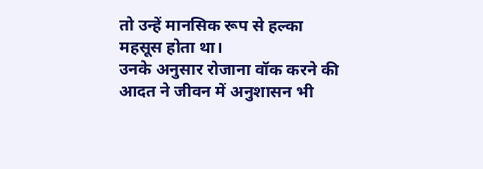तो उन्हें मानसिक रूप से हल्का महसूस होता था।
उनके अनुसार रोजाना वॉक करने की आदत ने जीवन में अनुशासन भी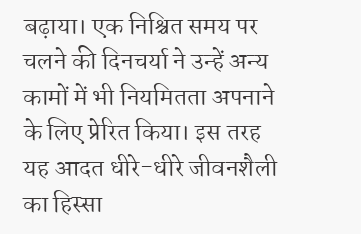बढ़ाया। एक निश्चित समय पर चलने की दिनचर्या ने उन्हें अन्य कामों में भी नियमितता अपनाने के लिए प्रेरित किया। इस तरह यह आदत धीरे-धीरे जीवनशैली का हिस्सा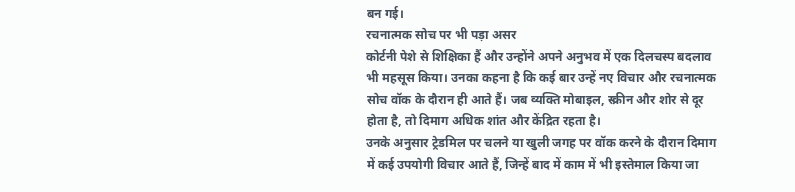बन गई।
रचनात्मक सोच पर भी पड़ा असर
कोर्टनी पेशे से शिक्षिका हैं और उन्होंने अपने अनुभव में एक दिलचस्प बदलाव भी महसूस किया। उनका कहना है कि कई बार उन्हें नए विचार और रचनात्मक सोच वॉक के दौरान ही आते हैं। जब व्यक्ति मोबाइल, स्क्रीन और शोर से दूर होता है, तो दिमाग अधिक शांत और केंद्रित रहता है।
उनके अनुसार ट्रेडमिल पर चलने या खुली जगह पर वॉक करने के दौरान दिमाग में कई उपयोगी विचार आते हैं, जिन्हें बाद में काम में भी इस्तेमाल किया जा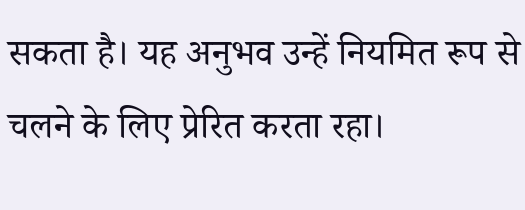सकता है। यह अनुभव उन्हें नियमित रूप से चलने के लिए प्रेरित करता रहा।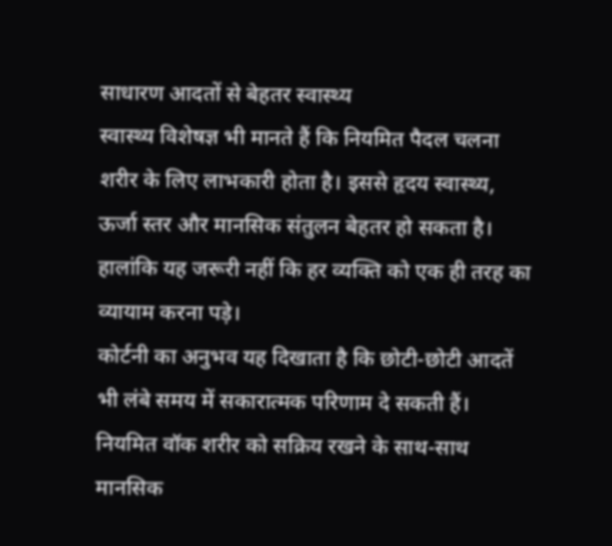साधारण आदतों से बेहतर स्वास्थ्य
स्वास्थ्य विशेषज्ञ भी मानते हैं कि नियमित पैदल चलना शरीर के लिए लाभकारी होता है। इससे हृदय स्वास्थ्य, ऊर्जा स्तर और मानसिक संतुलन बेहतर हो सकता है। हालांकि यह जरूरी नहीं कि हर व्यक्ति को एक ही तरह का व्यायाम करना पड़े।
कोर्टनी का अनुभव यह दिखाता है कि छोटी-छोटी आदतें भी लंबे समय में सकारात्मक परिणाम दे सकती हैं। नियमित वॉक शरीर को सक्रिय रखने के साथ-साथ मानसिक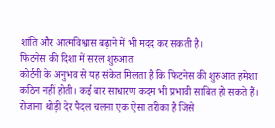शांति और आत्मविश्वास बढ़ाने में भी मदद कर सकती है।
फिटनेस की दिशा में सरल शुरुआत
कोर्टनी के अनुभव से यह संकेत मिलता है कि फिटनेस की शुरुआत हमेशा कठिन नहीं होती। कई बार साधारण कदम भी प्रभावी साबित हो सकते हैं। रोजाना थोड़ी देर पैदल चलना एक ऐसा तरीका है जिसे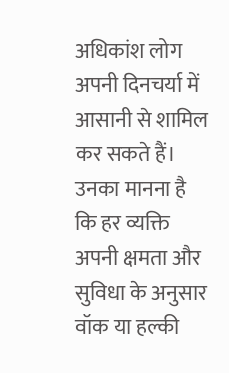अधिकांश लोग अपनी दिनचर्या में आसानी से शामिल कर सकते हैं।
उनका मानना है कि हर व्यक्ति अपनी क्षमता और सुविधा के अनुसार वॉक या हल्की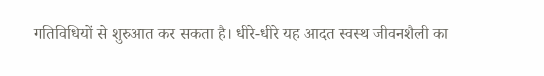गतिविधियों से शुरुआत कर सकता है। धीरे-धीरे यह आदत स्वस्थ जीवनशैली का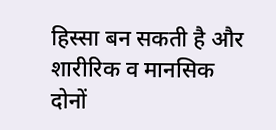हिस्सा बन सकती है और शारीरिक व मानसिक दोनों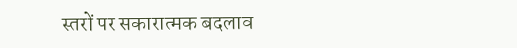स्तरों पर सकारात्मक बदलाव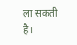ला सकती है।